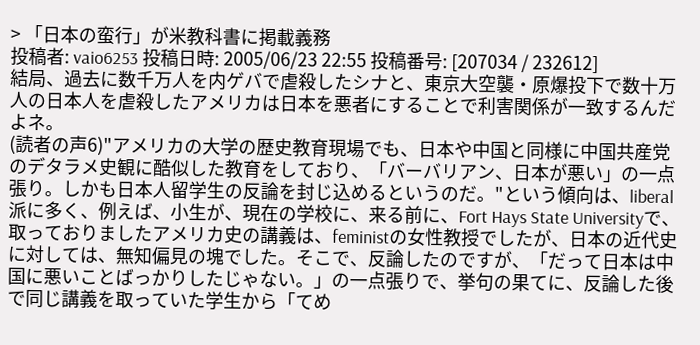> 「日本の蛮行」が米教科書に掲載義務
投稿者: vaio6253 投稿日時: 2005/06/23 22:55 投稿番号: [207034 / 232612]
結局、過去に数千万人を内ゲバで虐殺したシナと、東京大空襲・原爆投下で数十万人の日本人を虐殺したアメリカは日本を悪者にすることで利害関係が一致するんだよネ。
(読者の声6)"アメリカの大学の歴史教育現場でも、日本や中国と同様に中国共産党のデタラメ史観に酷似した教育をしており、「バーバリアン、日本が悪い」の一点張り。しかも日本人留学生の反論を封じ込めるというのだ。"という傾向は、liberal派に多く、例えば、小生が、現在の学校に、来る前に、Fort Hays State Universityで、取っておりましたアメリカ史の講義は、feministの女性教授でしたが、日本の近代史に対しては、無知偏見の塊でした。そこで、反論したのですが、「だって日本は中国に悪いことばっかりしたじゃない。」の一点張りで、挙句の果てに、反論した後で同じ講義を取っていた学生から「てめ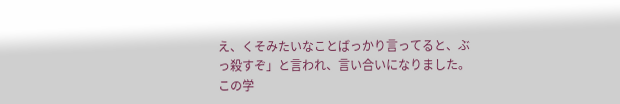え、くそみたいなことばっかり言ってると、ぶっ殺すぞ」と言われ、言い合いになりました。
この学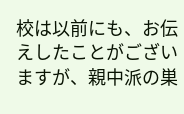校は以前にも、お伝えしたことがございますが、親中派の巣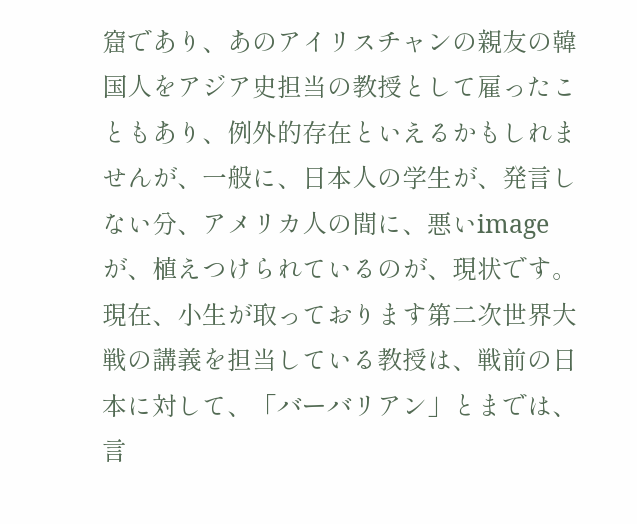窟であり、あのアイリスチャンの親友の韓国人をアジア史担当の教授として雇ったこともあり、例外的存在といえるかもしれませんが、一般に、日本人の学生が、発言しない分、アメリカ人の間に、悪いimageが、植えつけられているのが、現状です。
現在、小生が取っております第二次世界大戦の講義を担当している教授は、戦前の日本に対して、「バーバリアン」とまでは、言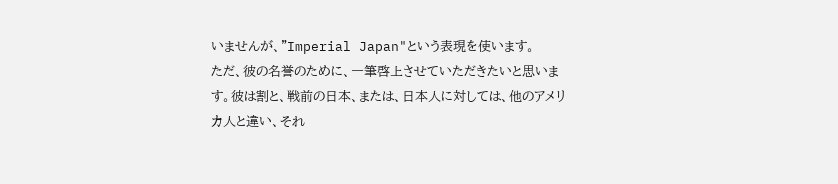いませんが、"Imperial Japan"という表現を使います。
ただ、彼の名誉のために、一筆啓上させていただきたいと思います。彼は割と、戦前の日本、または、日本人に対しては、他のアメリカ人と違い、それ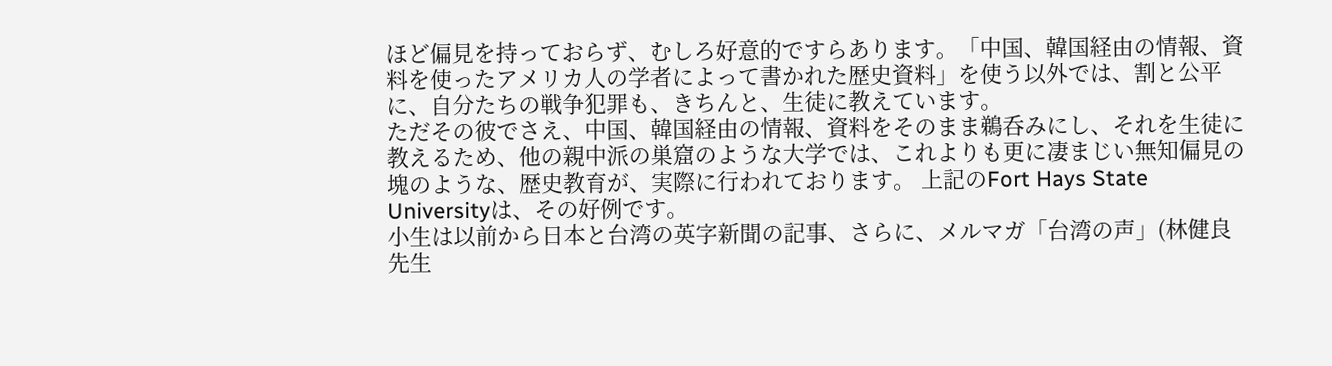ほど偏見を持っておらず、むしろ好意的ですらあります。「中国、韓国経由の情報、資料を使ったアメリカ人の学者によって書かれた歴史資料」を使う以外では、割と公平に、自分たちの戦争犯罪も、きちんと、生徒に教えています。
ただその彼でさえ、中国、韓国経由の情報、資料をそのまま鵜呑みにし、それを生徒に教えるため、他の親中派の巣窟のような大学では、これよりも更に凄まじい無知偏見の塊のような、歴史教育が、実際に行われております。 上記のFort Hays State Universityは、その好例です。
小生は以前から日本と台湾の英字新聞の記事、さらに、メルマガ「台湾の声」(林健良先生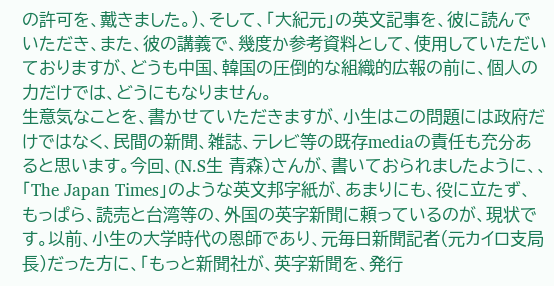の許可を、戴きました。)、そして、「大紀元」の英文記事を、彼に読んでいただき、また、彼の講義で、幾度か参考資料として、使用していただいておりますが、どうも中国、韓国の圧倒的な組織的広報の前に、個人の力だけでは、どうにもなりません。
生意気なことを、書かせていただきますが、小生はこの問題には政府だけではなく、民間の新聞、雑誌、テレビ等の既存mediaの責任も充分あると思います。今回、(N.S生 青森)さんが、書いておられましたように、、「The Japan Times」のような英文邦字紙が、あまりにも、役に立たず、もっぱら、読売と台湾等の、外国の英字新聞に頼っているのが、現状です。以前、小生の大学時代の恩師であり、元毎日新聞記者(元カイロ支局長)だった方に、「もっと新聞社が、英字新聞を、発行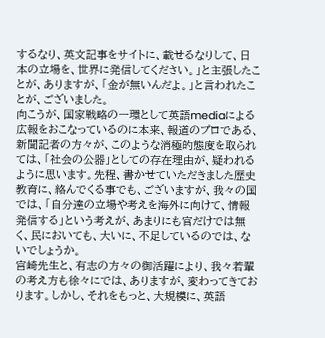するなり、英文記事をサイトに、載せるなりして、日本の立場を、世界に発信してください。」と主張したことが、ありますが、「金が無いんだよ。」と言われたことが、ございました。
向こうが、国家戦略の一環として英語mediaによる広報をおこなっているのに本来、報道のプロである、新聞記者の方々が、このような消極的態度を取られては、「社会の公器」としての存在理由が、疑われるように思います。先程、書かせていただきました歴史教育に、絡んでくる事でも、ございますが、我々の国では、「自分達の立場や考えを海外に向けて、情報発信する」という考えが、あまりにも官だけでは無く、民においても、大いに、不足しているのでは、ないでしょうか。
宮崎先生と、有志の方々の御活躍により、我々若輩の考え方も徐々にでは、ありますが、変わってきております。しかし、それをもっと、大規模に、英語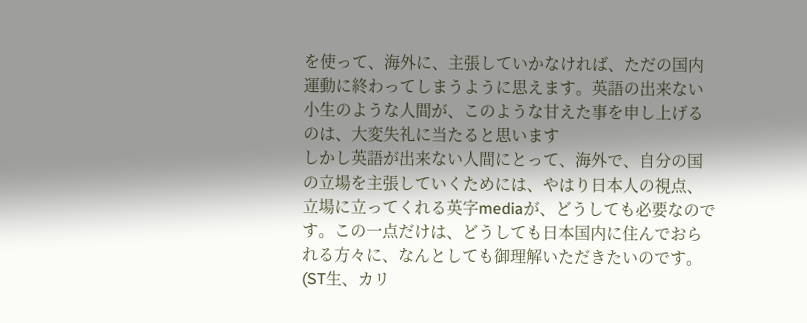を使って、海外に、主張していかなければ、ただの国内運動に終わってしまうように思えます。英語の出来ない小生のような人間が、このような甘えた事を申し上げるのは、大変失礼に当たると思います
しかし英語が出来ない人間にとって、海外で、自分の国の立場を主張していくためには、やはり日本人の視点、立場に立ってくれる英字mediaが、どうしても必要なのです。この一点だけは、どうしても日本国内に住んでおられる方々に、なんとしても御理解いただきたいのです。
(ST生、カリ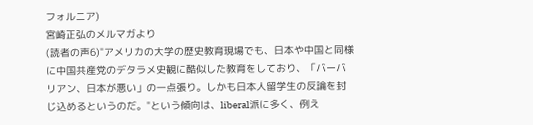フォルニア)
宮崎正弘のメルマガより
(読者の声6)"アメリカの大学の歴史教育現場でも、日本や中国と同様に中国共産党のデタラメ史観に酷似した教育をしており、「バーバリアン、日本が悪い」の一点張り。しかも日本人留学生の反論を封じ込めるというのだ。"という傾向は、liberal派に多く、例え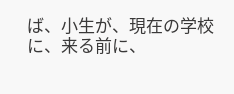ば、小生が、現在の学校に、来る前に、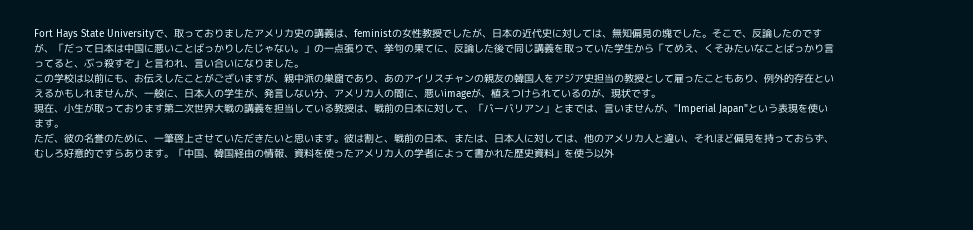Fort Hays State Universityで、取っておりましたアメリカ史の講義は、feministの女性教授でしたが、日本の近代史に対しては、無知偏見の塊でした。そこで、反論したのですが、「だって日本は中国に悪いことばっかりしたじゃない。」の一点張りで、挙句の果てに、反論した後で同じ講義を取っていた学生から「てめえ、くそみたいなことばっかり言ってると、ぶっ殺すぞ」と言われ、言い合いになりました。
この学校は以前にも、お伝えしたことがございますが、親中派の巣窟であり、あのアイリスチャンの親友の韓国人をアジア史担当の教授として雇ったこともあり、例外的存在といえるかもしれませんが、一般に、日本人の学生が、発言しない分、アメリカ人の間に、悪いimageが、植えつけられているのが、現状です。
現在、小生が取っております第二次世界大戦の講義を担当している教授は、戦前の日本に対して、「バーバリアン」とまでは、言いませんが、"Imperial Japan"という表現を使います。
ただ、彼の名誉のために、一筆啓上させていただきたいと思います。彼は割と、戦前の日本、または、日本人に対しては、他のアメリカ人と違い、それほど偏見を持っておらず、むしろ好意的ですらあります。「中国、韓国経由の情報、資料を使ったアメリカ人の学者によって書かれた歴史資料」を使う以外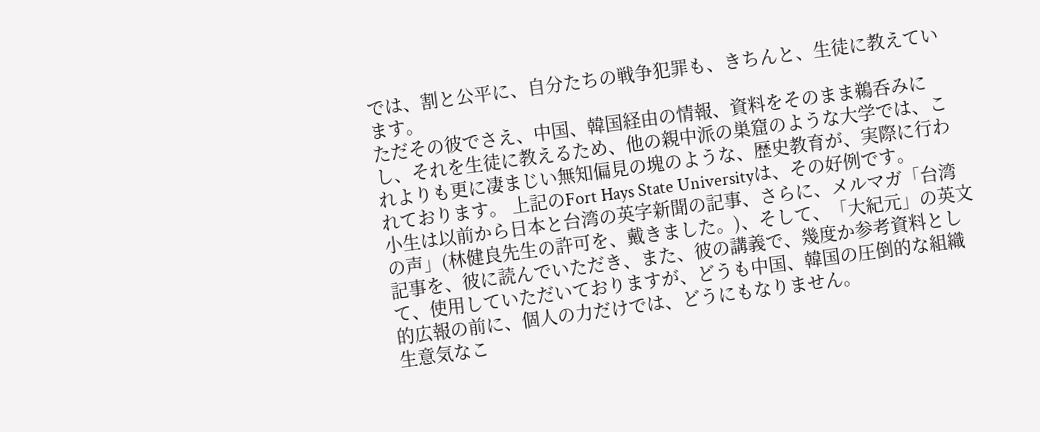では、割と公平に、自分たちの戦争犯罪も、きちんと、生徒に教えています。
ただその彼でさえ、中国、韓国経由の情報、資料をそのまま鵜呑みにし、それを生徒に教えるため、他の親中派の巣窟のような大学では、これよりも更に凄まじい無知偏見の塊のような、歴史教育が、実際に行われております。 上記のFort Hays State Universityは、その好例です。
小生は以前から日本と台湾の英字新聞の記事、さらに、メルマガ「台湾の声」(林健良先生の許可を、戴きました。)、そして、「大紀元」の英文記事を、彼に読んでいただき、また、彼の講義で、幾度か参考資料として、使用していただいておりますが、どうも中国、韓国の圧倒的な組織的広報の前に、個人の力だけでは、どうにもなりません。
生意気なこ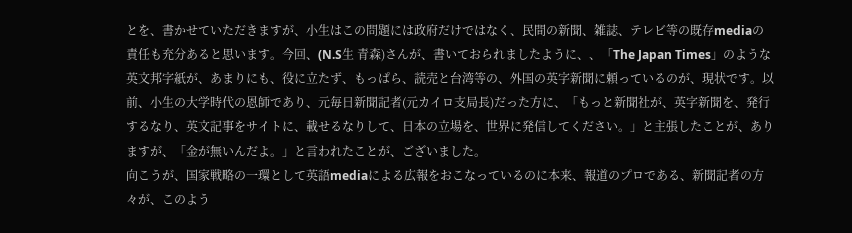とを、書かせていただきますが、小生はこの問題には政府だけではなく、民間の新聞、雑誌、テレビ等の既存mediaの責任も充分あると思います。今回、(N.S生 青森)さんが、書いておられましたように、、「The Japan Times」のような英文邦字紙が、あまりにも、役に立たず、もっぱら、読売と台湾等の、外国の英字新聞に頼っているのが、現状です。以前、小生の大学時代の恩師であり、元毎日新聞記者(元カイロ支局長)だった方に、「もっと新聞社が、英字新聞を、発行するなり、英文記事をサイトに、載せるなりして、日本の立場を、世界に発信してください。」と主張したことが、ありますが、「金が無いんだよ。」と言われたことが、ございました。
向こうが、国家戦略の一環として英語mediaによる広報をおこなっているのに本来、報道のプロである、新聞記者の方々が、このよう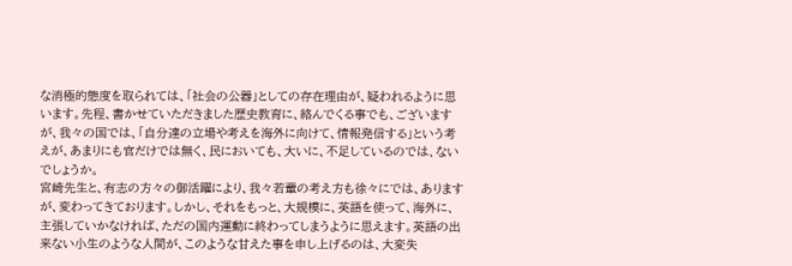な消極的態度を取られては、「社会の公器」としての存在理由が、疑われるように思います。先程、書かせていただきました歴史教育に、絡んでくる事でも、ございますが、我々の国では、「自分達の立場や考えを海外に向けて、情報発信する」という考えが、あまりにも官だけでは無く、民においても、大いに、不足しているのでは、ないでしょうか。
宮崎先生と、有志の方々の御活躍により、我々若輩の考え方も徐々にでは、ありますが、変わってきております。しかし、それをもっと、大規模に、英語を使って、海外に、主張していかなければ、ただの国内運動に終わってしまうように思えます。英語の出来ない小生のような人間が、このような甘えた事を申し上げるのは、大変失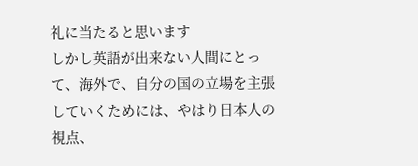礼に当たると思います
しかし英語が出来ない人間にとって、海外で、自分の国の立場を主張していくためには、やはり日本人の視点、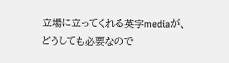立場に立ってくれる英字mediaが、どうしても必要なので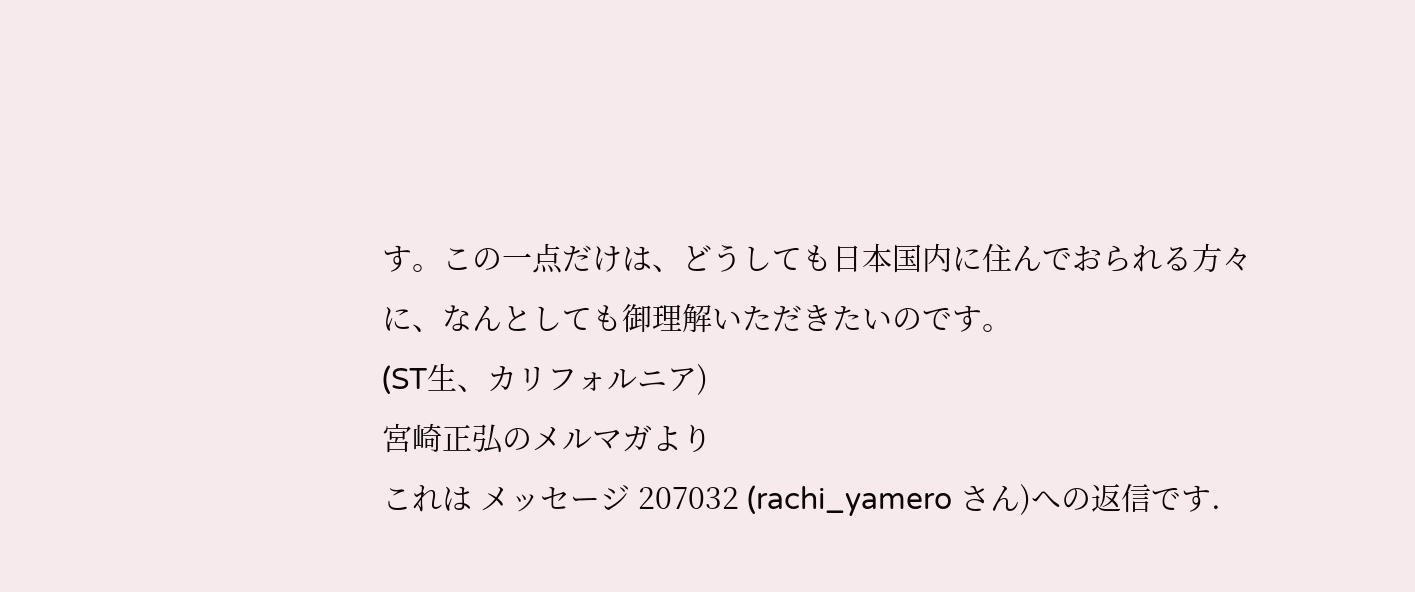す。この一点だけは、どうしても日本国内に住んでおられる方々に、なんとしても御理解いただきたいのです。
(ST生、カリフォルニア)
宮崎正弘のメルマガより
これは メッセージ 207032 (rachi_yamero さん)への返信です.